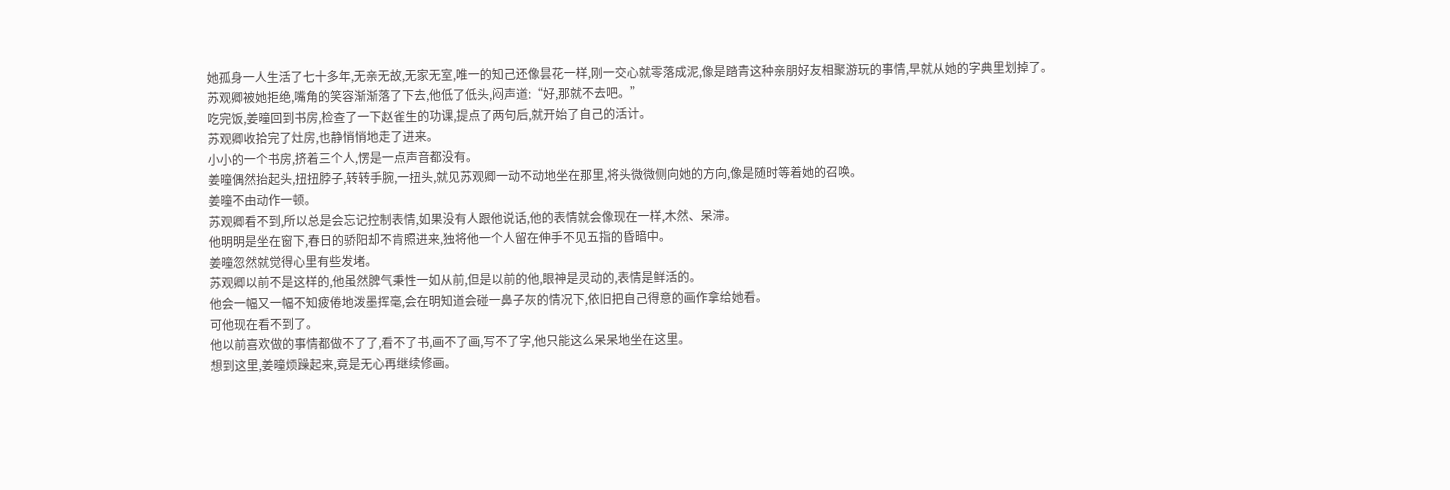她孤身一人生活了七十多年,无亲无故,无家无室,唯一的知己还像昙花一样,刚一交心就零落成泥,像是踏青这种亲朋好友相聚游玩的事情,早就从她的字典里划掉了。
苏观卿被她拒绝,嘴角的笑容渐渐落了下去,他低了低头,闷声道:“好,那就不去吧。”
吃完饭,姜曈回到书房,检查了一下赵雀生的功课,提点了两句后,就开始了自己的活计。
苏观卿收拾完了灶房,也静悄悄地走了进来。
小小的一个书房,挤着三个人,愣是一点声音都没有。
姜曈偶然抬起头,扭扭脖子,转转手腕,一扭头,就见苏观卿一动不动地坐在那里,将头微微侧向她的方向,像是随时等着她的召唤。
姜曈不由动作一顿。
苏观卿看不到,所以总是会忘记控制表情,如果没有人跟他说话,他的表情就会像现在一样,木然、呆滞。
他明明是坐在窗下,春日的骄阳却不肯照进来,独将他一个人留在伸手不见五指的昏暗中。
姜曈忽然就觉得心里有些发堵。
苏观卿以前不是这样的,他虽然脾气秉性一如从前,但是以前的他,眼神是灵动的,表情是鲜活的。
他会一幅又一幅不知疲倦地泼墨挥毫,会在明知道会碰一鼻子灰的情况下,依旧把自己得意的画作拿给她看。
可他现在看不到了。
他以前喜欢做的事情都做不了了,看不了书,画不了画,写不了字,他只能这么呆呆地坐在这里。
想到这里,姜曈烦躁起来,竟是无心再继续修画。